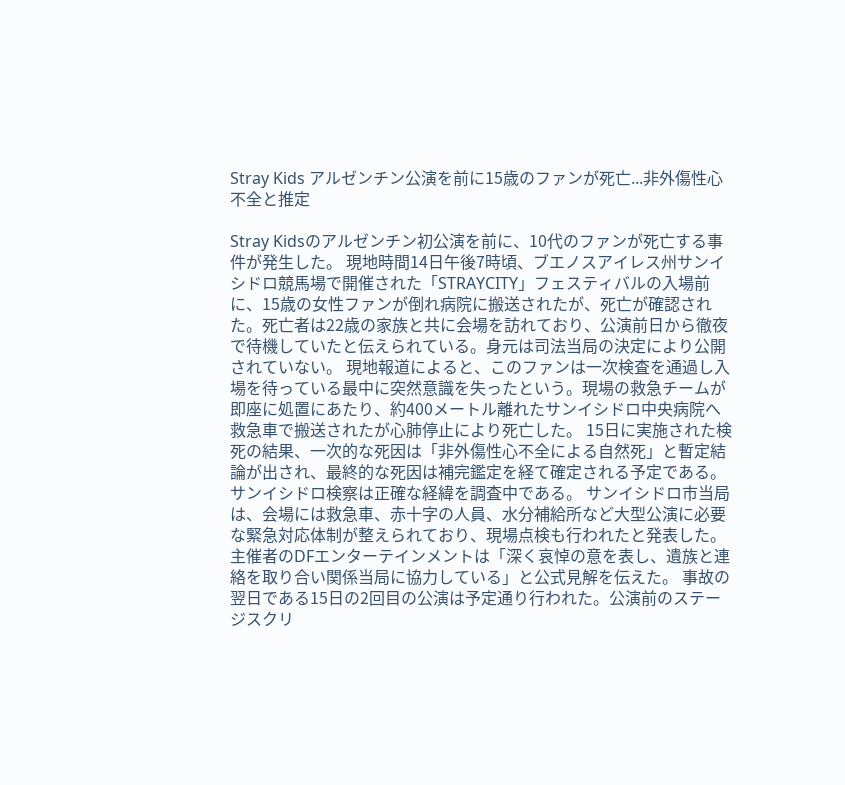Stray Kids アルゼンチン公演を前に15歳のファンが死亡...非外傷性心不全と推定

Stray Kidsのアルゼンチン初公演を前に、10代のファンが死亡する事件が発生した。 現地時間14日午後7時頃、ブエノスアイレス州サンイシドロ競馬場で開催された「STRAYCITY」フェスティバルの入場前に、15歳の女性ファンが倒れ病院に搬送されたが、死亡が確認された。死亡者は22歳の家族と共に会場を訪れており、公演前日から徹夜で待機していたと伝えられている。身元は司法当局の決定により公開されていない。 現地報道によると、このファンは一次検査を通過し入場を待っている最中に突然意識を失ったという。現場の救急チームが即座に処置にあたり、約400メートル離れたサンイシドロ中央病院へ救急車で搬送されたが心肺停止により死亡した。 15日に実施された検死の結果、一次的な死因は「非外傷性心不全による自然死」と暫定結論が出され、最終的な死因は補完鑑定を経て確定される予定である。サンイシドロ検察は正確な経緯を調査中である。 サンイシドロ市当局は、会場には救急車、赤十字の人員、水分補給所など大型公演に必要な緊急対応体制が整えられており、現場点検も行われたと発表した。主催者のDFエンターテインメントは「深く哀悼の意を表し、遺族と連絡を取り合い関係当局に協力している」と公式見解を伝えた。 事故の翌日である15日の2回目の公演は予定通り行われた。公演前のステージスクリ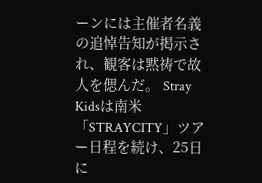ーンには主催者名義の追悼告知が掲示され、観客は黙祷で故人を偲んだ。 Stray Kidsは南米「STRAYCITY」ツアー日程を続け、25日に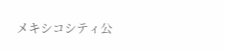メキシコシティ公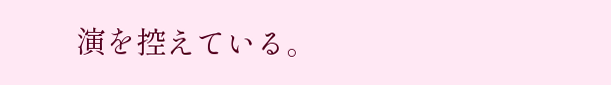演を控えている。